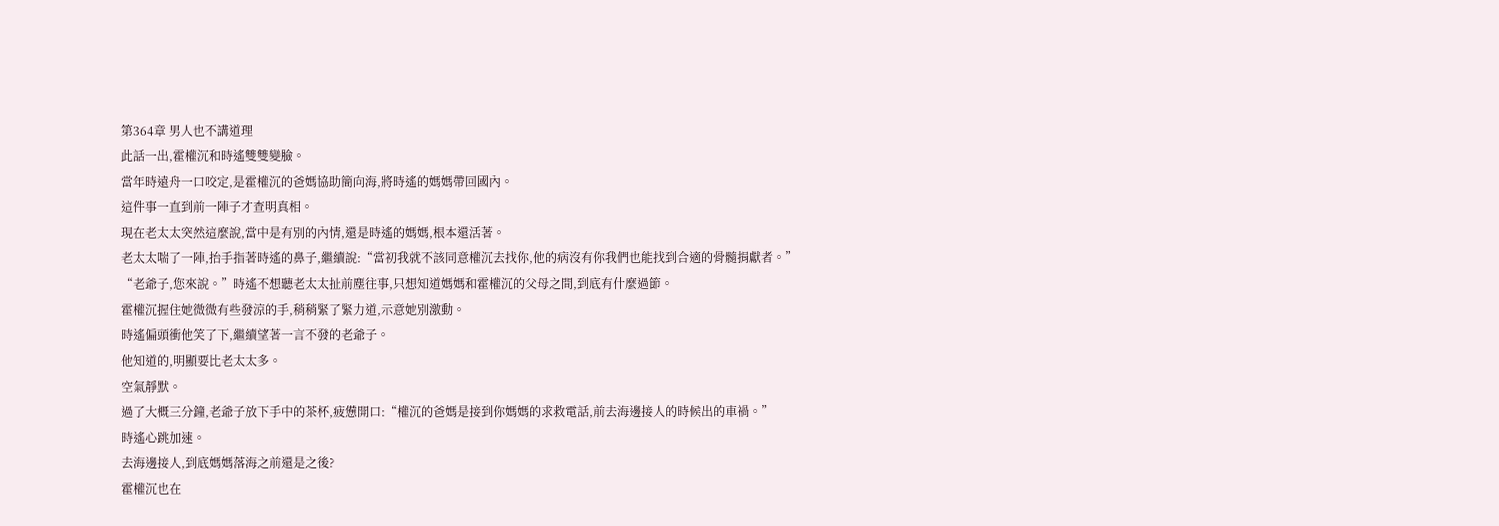第364章 男人也不講道理
此話一出,霍權沉和時遙雙雙變臉。
當年時遠舟一口咬定,是霍權沉的爸媽協助簡向海,將時遙的媽媽帶回國內。
這件事一直到前一陣子才查明真相。
現在老太太突然這麼說,當中是有別的內情,還是時遙的媽媽,根本還活著。
老太太喘了一陣,抬手指著時遙的鼻子,繼續說:“當初我就不該同意權沉去找你,他的病沒有你我們也能找到合適的骨髓捐獻者。”
“老爺子,您來說。”時遙不想聽老太太扯前塵往事,只想知道媽媽和霍權沉的父母之間,到底有什麼過節。
霍權沉握住她微微有些發涼的手,稍稍緊了緊力道,示意她別激動。
時遙偏頭衝他笑了下,繼續望著一言不發的老爺子。
他知道的,明顯要比老太太多。
空氣靜默。
過了大概三分鐘,老爺子放下手中的茶杯,疲憊開口:“權沉的爸媽是接到你媽媽的求救電話,前去海邊接人的時候出的車禍。”
時遙心跳加速。
去海邊接人,到底媽媽落海之前還是之後?
霍權沉也在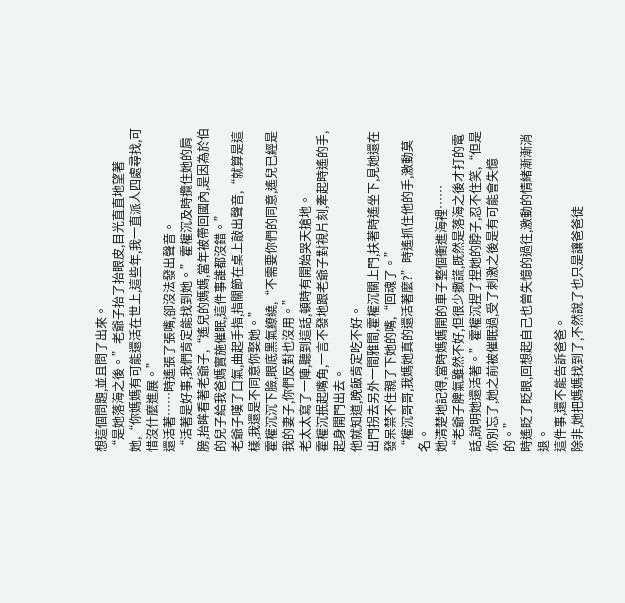想這個問題,並且問了出來。
“是她落海之後。”老爺子抬了抬眼皮,目光直直地望著她,“你媽媽有可能還活在世上,這些年,我一直派人四處尋找,可惜沒什麼進展。”
還活著……時遙張了張嘴,卻沒法發出聲音。
“活著是好事,我們肯定能找到她。”霍權沉及時攬住她的肩膀,抬眸看著老爺子,“遙兒的媽媽,當年被帶回國內,是因為於伯的兒子給我爸媽實施催眠,這件事誰都沒錯。”
老爺子嘆了口氣,曲起手指,指關節在桌上敲出聲音,“就算是這樣,我還是不同意你娶她。”
霍權沉沉下臉,眼底黑氣繚繞,“不需要你們的同意,遙兒已經是我的妻子,你們反對也沒用。”
老太太寫了一陣,聽到這話,頓時有開始哭天搶地。
霍權沉抿起嘴角,一言不發地跟老爺子對視片刻,牽起時遙的手,起身開門出去。
他就知道,晚飯肯定吃不好。
出門拐去另外一間雅間,霍權沉關上門,扶著時遙坐下,見她還在發呆禁不住親了下她的嘴,“回魂了。”
“權沉哥哥,我媽她真的還活著麼?”時遙抓住他的手,激動莫名。
她清楚地記得,當時媽媽開的車子整個衝進海裡……
“老爺子脾氣雖然不好,但很少撒謊,既然是落海之後才打的電話,說明她還活著。”霍權沉捏了捏她的脖子,忍不住笑,“但是你別忘了,她之前被催眠過,受了刺激之後是有可能會失憶的。”
時遙眨了眨眼,回想起自己也曾失憶的過往,激動的情緒漸漸消退。
這件事,還不能告訴爸爸。
除非,她把媽媽找到了,不然說了也只是讓爸爸徒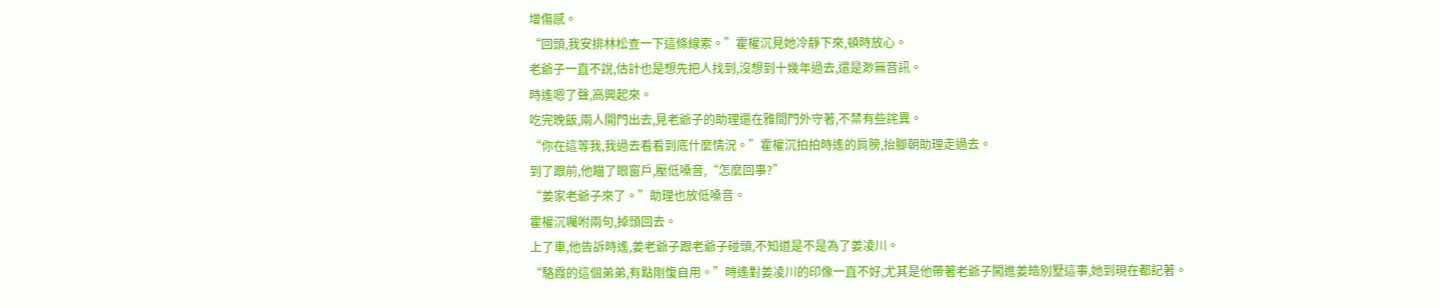增傷感。
“回頭,我安排林松查一下這條線索。”霍權沉見她冷靜下來,頓時放心。
老爺子一直不說,估計也是想先把人找到,沒想到十幾年過去,還是渺無音訊。
時遙嗯了聲,高興起來。
吃完晚飯,兩人開門出去,見老爺子的助理還在雅間門外守著,不禁有些詫異。
“你在這等我,我過去看看到底什麼情況。”霍權沉拍拍時遙的肩膀,抬腳朝助理走過去。
到了跟前,他瞄了眼窗戶,壓低嗓音,“怎麼回事?”
“姜家老爺子來了。”助理也放低嗓音。
霍權沉囑咐兩句,掉頭回去。
上了車,他告訴時遙,姜老爺子跟老爺子碰頭,不知道是不是為了姜凌川。
“駱霞的這個弟弟,有點剛愎自用。”時遙對姜凌川的印像一直不好,尤其是他帶著老爺子闖進姜皓別墅這事,她到現在都記著。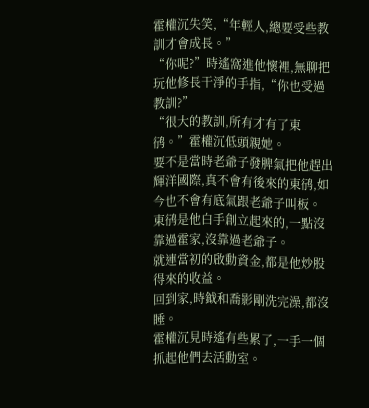霍權沉失笑,“年輕人,總要受些教訓才會成長。”
“你呢?”時遙窩進他懷裡,無聊把玩他修長干淨的手指,“你也受過教訓?”
“很大的教訓,所有才有了東鸻。”霍權沉低頭親她。
要不是當時老爺子發脾氣把他趕出輝洋國際,真不會有後來的東鸻,如今也不會有底氣跟老爺子叫板。
東鸻是他白手創立起來的,一點沒靠過霍家,沒靠過老爺子。
就連當初的啟動資金,都是他炒股得來的收益。
回到家,時鉞和喬影剛洗完澡,都沒睡。
霍權沉見時遙有些累了,一手一個抓起他們去活動室。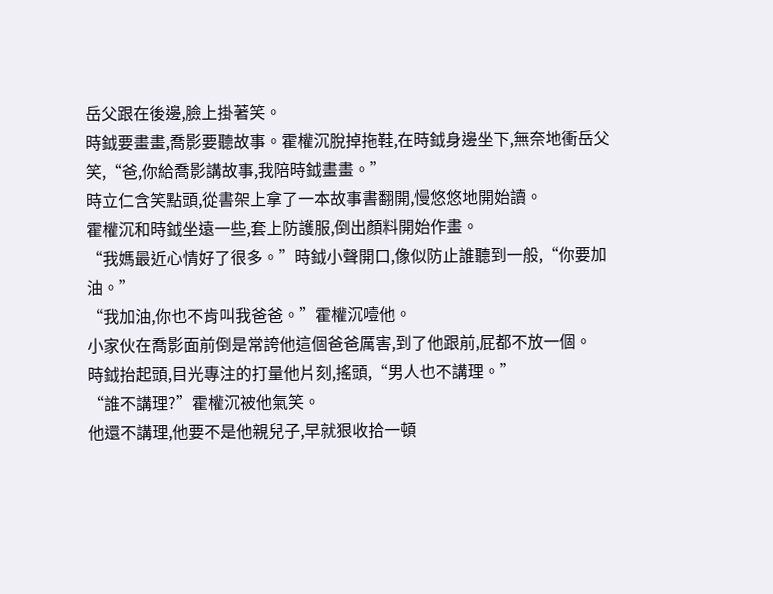岳父跟在後邊,臉上掛著笑。
時鉞要畫畫,喬影要聽故事。霍權沉脫掉拖鞋,在時鉞身邊坐下,無奈地衝岳父笑,“爸,你給喬影講故事,我陪時鉞畫畫。”
時立仁含笑點頭,從書架上拿了一本故事書翻開,慢悠悠地開始讀。
霍權沉和時鉞坐遠一些,套上防護服,倒出顏料開始作畫。
“我媽最近心情好了很多。”時鉞小聲開口,像似防止誰聽到一般,“你要加油。”
“我加油,你也不肯叫我爸爸。”霍權沉噎他。
小家伙在喬影面前倒是常誇他這個爸爸厲害,到了他跟前,屁都不放一個。
時鉞抬起頭,目光專注的打量他片刻,搖頭,“男人也不講理。”
“誰不講理?”霍權沉被他氣笑。
他還不講理,他要不是他親兒子,早就狠收拾一頓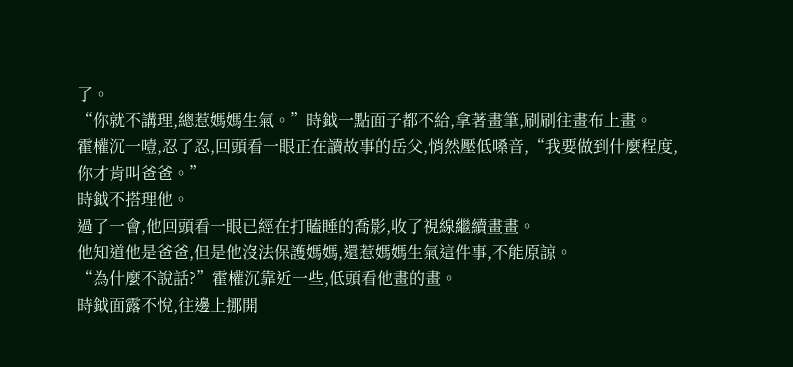了。
“你就不講理,總惹媽媽生氣。”時鉞一點面子都不給,拿著畫筆,刷刷往畫布上畫。
霍權沉一噎,忍了忍,回頭看一眼正在讀故事的岳父,悄然壓低嗓音,“我要做到什麼程度,你才肯叫爸爸。”
時鉞不搭理他。
過了一會,他回頭看一眼已經在打瞌睡的喬影,收了視線繼續畫畫。
他知道他是爸爸,但是他沒法保護媽媽,還惹媽媽生氣這件事,不能原諒。
“為什麼不說話?”霍權沉靠近一些,低頭看他畫的畫。
時鉞面露不悅,往邊上挪開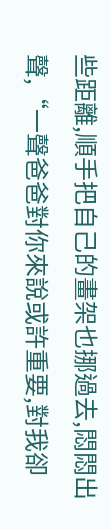些距離,順手把自己的畫架也挪過去,悶悶出聲,“一聲爸爸對你來說或許重要,對我卻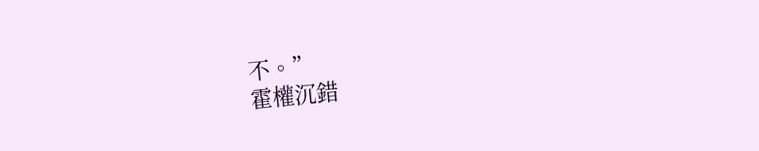不。”
霍權沉錯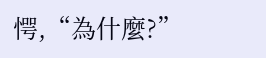愕,“為什麼?”